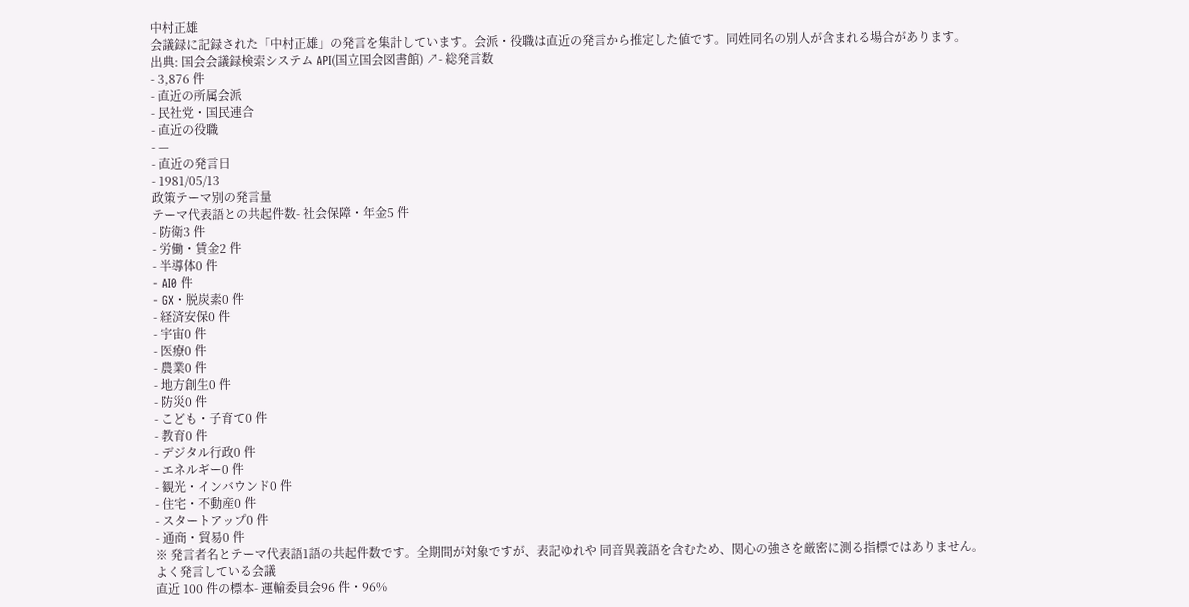中村正雄
会議録に記録された「中村正雄」の発言を集計しています。会派・役職は直近の発言から推定した値です。同姓同名の別人が含まれる場合があります。
出典: 国会会議録検索システム API(国立国会図書館) ↗- 総発言数
- 3,876 件
- 直近の所属会派
- 民社党・国民連合
- 直近の役職
- —
- 直近の発言日
- 1981/05/13
政策テーマ別の発言量
テーマ代表語との共起件数- 社会保障・年金5 件
- 防衛3 件
- 労働・賃金2 件
- 半導体0 件
- AI0 件
- GX・脱炭素0 件
- 経済安保0 件
- 宇宙0 件
- 医療0 件
- 農業0 件
- 地方創生0 件
- 防災0 件
- こども・子育て0 件
- 教育0 件
- デジタル行政0 件
- エネルギー0 件
- 観光・インバウンド0 件
- 住宅・不動産0 件
- スタートアップ0 件
- 通商・貿易0 件
※ 発言者名とテーマ代表語1語の共起件数です。全期間が対象ですが、表記ゆれや 同音異義語を含むため、関心の強さを厳密に測る指標ではありません。
よく発言している会議
直近 100 件の標本- 運輸委員会96 件・96%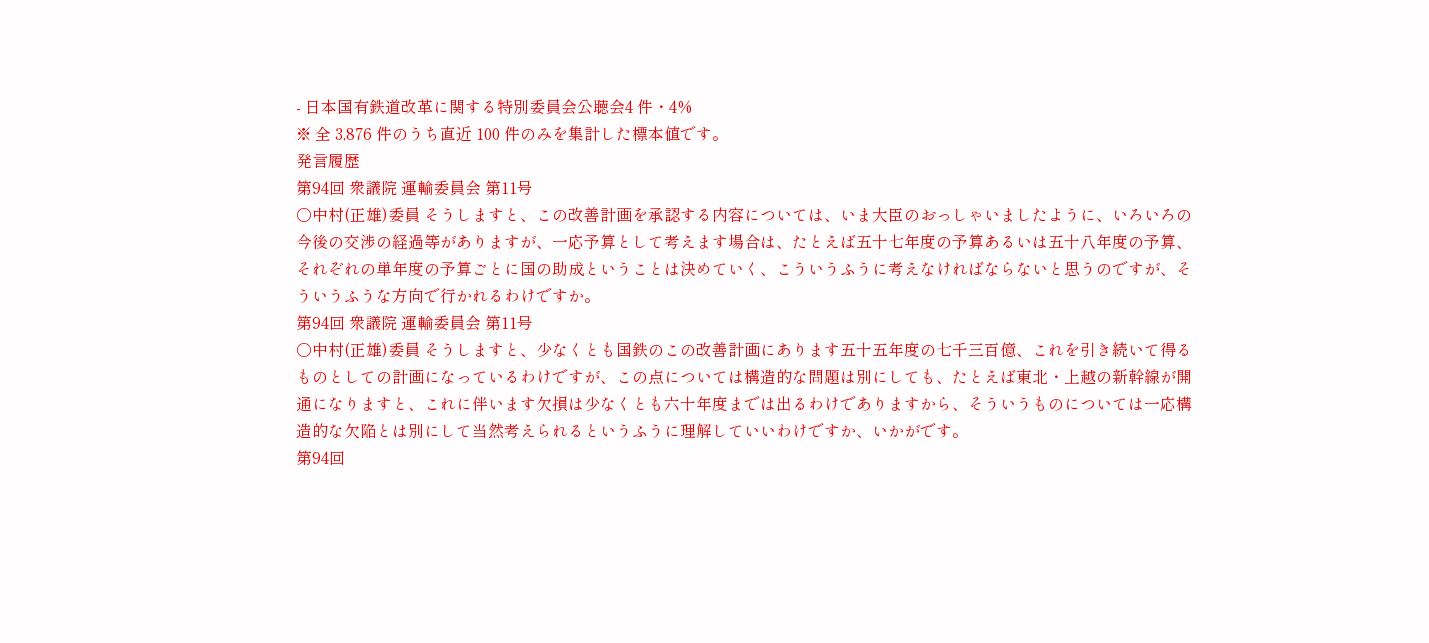- 日本国有鉄道改革に関する特別委員会公聴会4 件・4%
※ 全 3,876 件のうち直近 100 件のみを集計した標本値です。
発言履歴
第94回 衆議院 運輸委員会 第11号
○中村(正雄)委員 そうしますと、この改善計画を承認する内容については、いま大臣のおっしゃいましたように、いろいろの今後の交渉の経過等がありますが、一応予算として考えます場合は、たとえば五十七年度の予算あるいは五十八年度の予算、それぞれの単年度の予算ごとに国の助成ということは決めていく、こういうふうに考えなければならないと思うのですが、そういうふうな方向で行かれるわけですか。
第94回 衆議院 運輸委員会 第11号
○中村(正雄)委員 そうしますと、少なくとも国鉄のこの改善計画にあります五十五年度の七千三百億、これを引き続いて得るものとしての計画になっているわけですが、この点については構造的な問題は別にしても、たとえば東北・上越の新幹線が開通になりますと、これに伴います欠損は少なくとも六十年度までは出るわけでありますから、そういうものについては一応構造的な欠陥とは別にして当然考えられるというふうに理解していいわけですか、いかがです。
第94回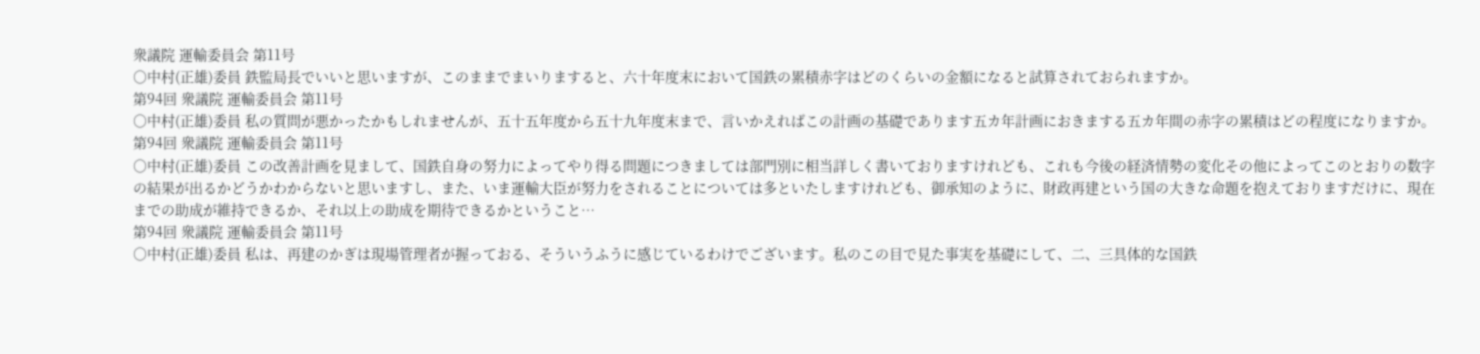衆議院 運輸委員会 第11号
○中村(正雄)委員 鉄監局長でいいと思いますが、このままでまいりますると、六十年度末において国鉄の累積赤字はどのくらいの金額になると試算されておられますか。
第94回 衆議院 運輸委員会 第11号
○中村(正雄)委員 私の質問が悪かったかもしれませんが、五十五年度から五十九年度末まで、言いかえればこの計画の基礎であります五カ年計画におきまする五カ年間の赤字の累積はどの程度になりますか。
第94回 衆議院 運輸委員会 第11号
○中村(正雄)委員 この改善計画を見まして、国鉄自身の努力によってやり得る問題につきましては部門別に相当詳しく書いておりますけれども、これも今後の経済情勢の変化その他によってこのとおりの数字の結果が出るかどうかわからないと思いますし、また、いま運輸大臣が努力をされることについては多といたしますけれども、御承知のように、財政再建という国の大きな命題を抱えておりますだけに、現在までの助成が維持できるか、それ以上の助成を期待できるかということ…
第94回 衆議院 運輸委員会 第11号
○中村(正雄)委員 私は、再建のかぎは現場管理者が握っておる、そういうふうに感じているわけでございます。私のこの目で見た事実を基礎にして、二、三具体的な国鉄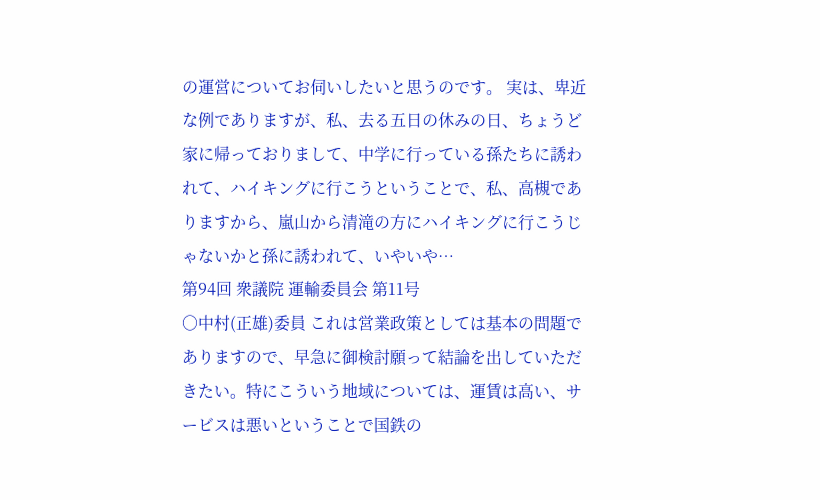の運営についてお伺いしたいと思うのです。 実は、卑近な例でありますが、私、去る五日の休みの日、ちょうど家に帰っておりまして、中学に行っている孫たちに誘われて、ハイキングに行こうということで、私、高槻でありますから、嵐山から清滝の方にハイキングに行こうじゃないかと孫に誘われて、いやいや…
第94回 衆議院 運輸委員会 第11号
○中村(正雄)委員 これは営業政策としては基本の問題でありますので、早急に御検討願って結論を出していただきたい。特にこういう地域については、運賃は高い、サービスは悪いということで国鉄の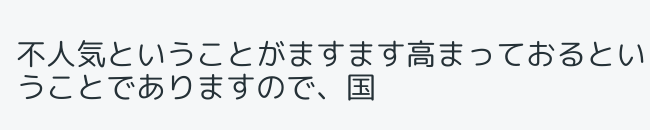不人気ということがますます高まっておるということでありますので、国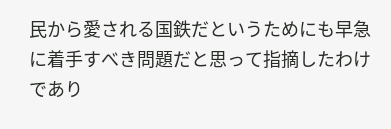民から愛される国鉄だというためにも早急に着手すべき問題だと思って指摘したわけであり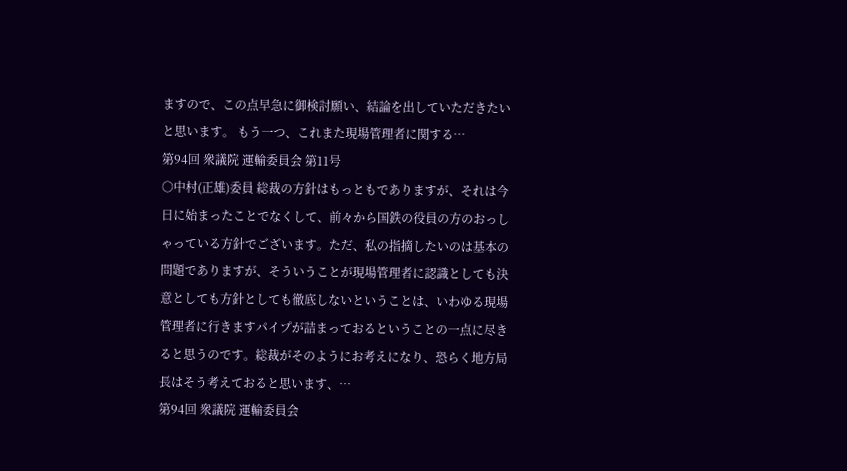ますので、この点早急に御検討願い、結論を出していただきたいと思います。 もう一つ、これまた現場管理者に関する…
第94回 衆議院 運輸委員会 第11号
○中村(正雄)委員 総裁の方針はもっともでありますが、それは今日に始まったことでなくして、前々から国鉄の役員の方のおっしゃっている方針でございます。ただ、私の指摘したいのは基本の問題でありますが、そういうことが現場管理者に認識としても決意としても方針としても徹底しないということは、いわゆる現場管理者に行きますパイプが詰まっておるということの一点に尽きると思うのです。総裁がそのようにお考えになり、恐らく地方局長はそう考えておると思います、…
第94回 衆議院 運輸委員会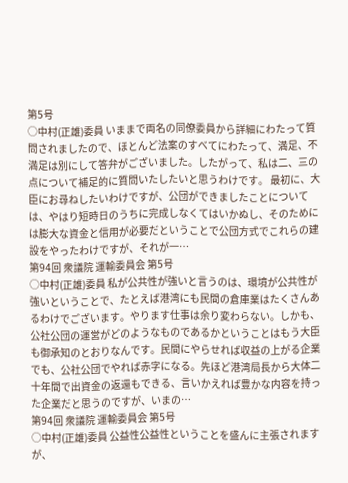第5号
○中村(正雄)委員 いままで両名の同僚委員から詳細にわたって質問されましたので、ほとんど法案のすべてにわたって、満足、不満足は別にして答弁がございました。したがって、私は二、三の点について補足的に質問いたしたいと思うわけです。 最初に、大臣にお尋ねしたいわけですが、公団ができましたことについては、やはり短時日のうちに完成しなくてはいかぬし、そのためには膨大な資金と信用が必要だということで公団方式でこれらの建設をやったわけですが、それが一…
第94回 衆議院 運輸委員会 第5号
○中村(正雄)委員 私が公共性が強いと言うのは、環境が公共性が強いということで、たとえば港湾にも民間の倉庫業はたくさんあるわけでございます。やります仕事は余り変わらない。しかも、公社公団の運営がどのようなものであるかということはもう大臣も御承知のとおりなんです。民間にやらせれば収益の上がる企業でも、公社公団でやれば赤字になる。先ほど港湾局長から大体二十年間で出資金の返還もできる、言いかえれば豊かな内容を持った企業だと思うのですが、いまの…
第94回 衆議院 運輸委員会 第5号
○中村(正雄)委員 公益性公益性ということを盛んに主張されますが、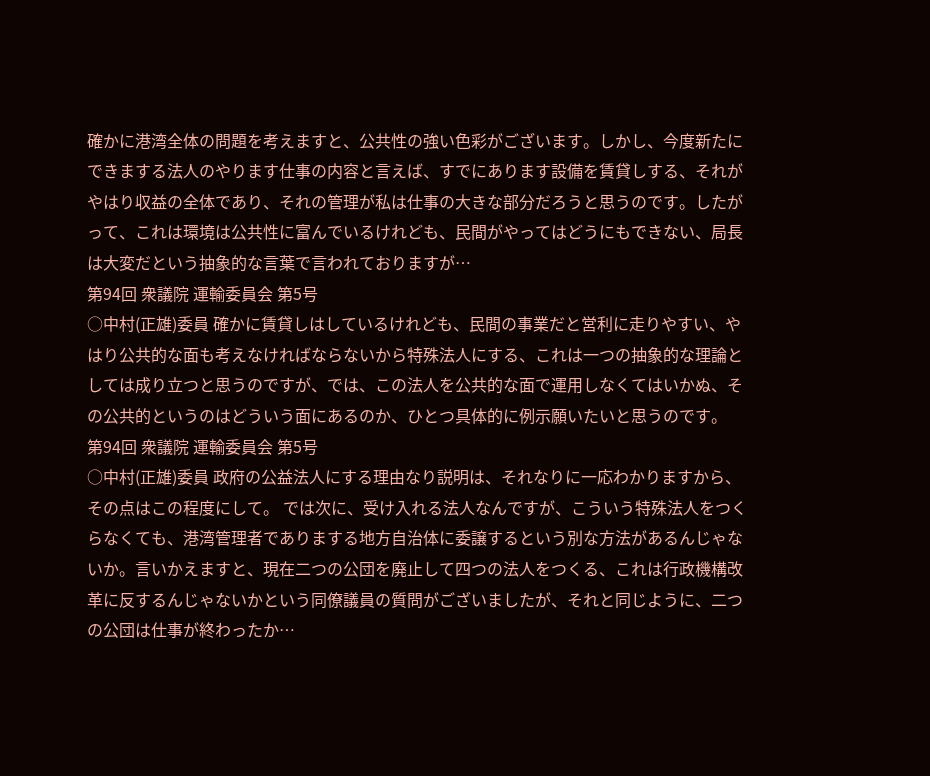確かに港湾全体の問題を考えますと、公共性の強い色彩がございます。しかし、今度新たにできまする法人のやります仕事の内容と言えば、すでにあります設備を賃貸しする、それがやはり収益の全体であり、それの管理が私は仕事の大きな部分だろうと思うのです。したがって、これは環境は公共性に富んでいるけれども、民間がやってはどうにもできない、局長は大変だという抽象的な言葉で言われておりますが…
第94回 衆議院 運輸委員会 第5号
○中村(正雄)委員 確かに賃貸しはしているけれども、民間の事業だと営利に走りやすい、やはり公共的な面も考えなければならないから特殊法人にする、これは一つの抽象的な理論としては成り立つと思うのですが、では、この法人を公共的な面で運用しなくてはいかぬ、その公共的というのはどういう面にあるのか、ひとつ具体的に例示願いたいと思うのです。
第94回 衆議院 運輸委員会 第5号
○中村(正雄)委員 政府の公益法人にする理由なり説明は、それなりに一応わかりますから、その点はこの程度にして。 では次に、受け入れる法人なんですが、こういう特殊法人をつくらなくても、港湾管理者でありまする地方自治体に委譲するという別な方法があるんじゃないか。言いかえますと、現在二つの公団を廃止して四つの法人をつくる、これは行政機構改革に反するんじゃないかという同僚議員の質問がございましたが、それと同じように、二つの公団は仕事が終わったか…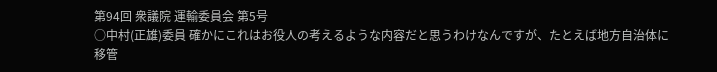第94回 衆議院 運輸委員会 第5号
○中村(正雄)委員 確かにこれはお役人の考えるような内容だと思うわけなんですが、たとえば地方自治体に移管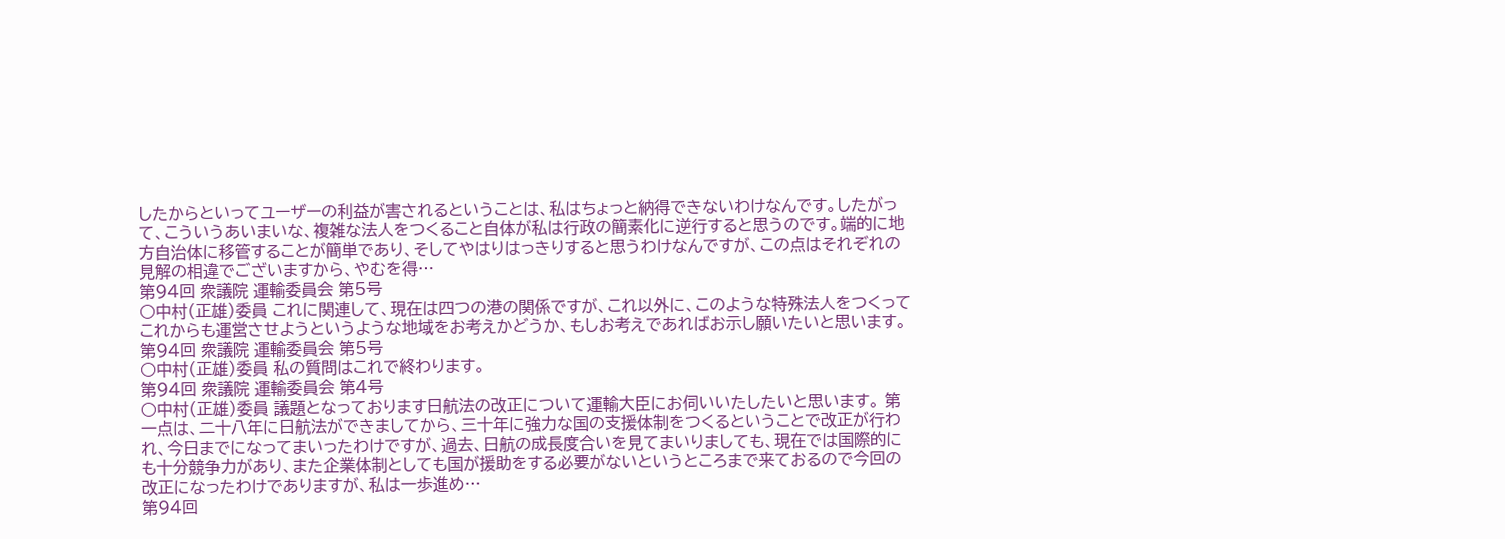したからといってユーザーの利益が害されるということは、私はちょっと納得できないわけなんです。したがって、こういうあいまいな、複雑な法人をつくること自体が私は行政の簡素化に逆行すると思うのです。端的に地方自治体に移管することが簡単であり、そしてやはりはっきりすると思うわけなんですが、この点はそれぞれの見解の相違でございますから、やむを得…
第94回 衆議院 運輸委員会 第5号
○中村(正雄)委員 これに関連して、現在は四つの港の関係ですが、これ以外に、このような特殊法人をつくってこれからも運営させようというような地域をお考えかどうか、もしお考えであればお示し願いたいと思います。
第94回 衆議院 運輸委員会 第5号
○中村(正雄)委員 私の質問はこれで終わります。
第94回 衆議院 運輸委員会 第4号
○中村(正雄)委員 議題となっております日航法の改正について運輸大臣にお伺いいたしたいと思います。 第一点は、二十八年に日航法ができましてから、三十年に強力な国の支援体制をつくるということで改正が行われ、今日までになってまいったわけですが、過去、日航の成長度合いを見てまいりましても、現在では国際的にも十分競争力があり、また企業体制としても国が援助をする必要がないというところまで来ておるので今回の改正になったわけでありますが、私は一歩進め…
第94回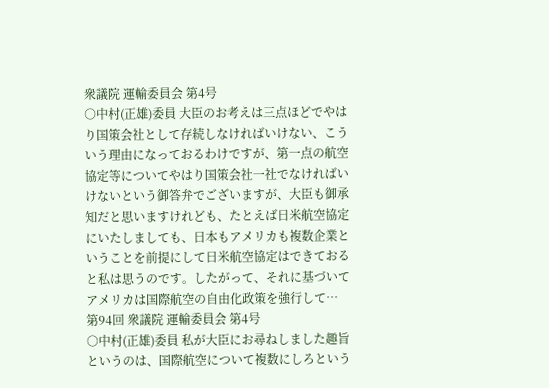衆議院 運輸委員会 第4号
○中村(正雄)委員 大臣のお考えは三点ほどでやはり国策会社として存続しなければいけない、こういう理由になっておるわけですが、第一点の航空協定等についてやはり国策会社一社でなければいけないという御答弁でございますが、大臣も御承知だと思いますけれども、たとえば日米航空協定にいたしましても、日本もアメリカも複数企業ということを前提にして日米航空協定はできておると私は思うのです。したがって、それに基づいてアメリカは国際航空の自由化政策を強行して…
第94回 衆議院 運輸委員会 第4号
○中村(正雄)委員 私が大臣にお尋ねしました趣旨というのは、国際航空について複数にしろという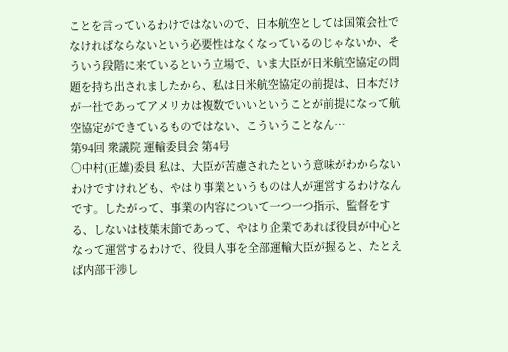ことを言っているわけではないので、日本航空としては国策会社でなければならないという必要性はなくなっているのじゃないか、そういう段階に来ているという立場で、いま大臣が日米航空協定の問題を持ち出されましたから、私は日米航空協定の前提は、日本だけが一社であってアメリカは複数でいいということが前提になって航空協定ができているものではない、こういうことなん…
第94回 衆議院 運輸委員会 第4号
○中村(正雄)委員 私は、大臣が苦慮されたという意味がわからないわけですけれども、やはり事業というものは人が運営するわけなんです。したがって、事業の内容について一つ一つ指示、監督をする、しないは枝葉末節であって、やはり企業であれば役員が中心となって運営するわけで、役員人事を全部運輸大臣が握ると、たとえば内部干渉し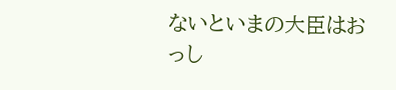ないといまの大臣はおっし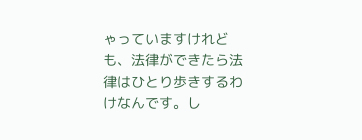ゃっていますけれども、法律ができたら法律はひとり歩きするわけなんです。し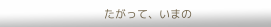たがって、いまの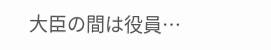大臣の間は役員…